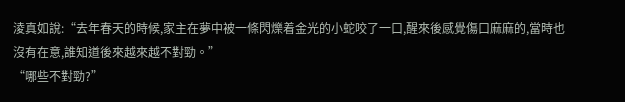淩真如說:“去年春天的時候,家主在夢中被一條閃爍着金光的小蛇咬了一口,醒來後感覺傷口麻麻的,當時也沒有在意,誰知道後來越來越不對勁。”
“哪些不對勁?”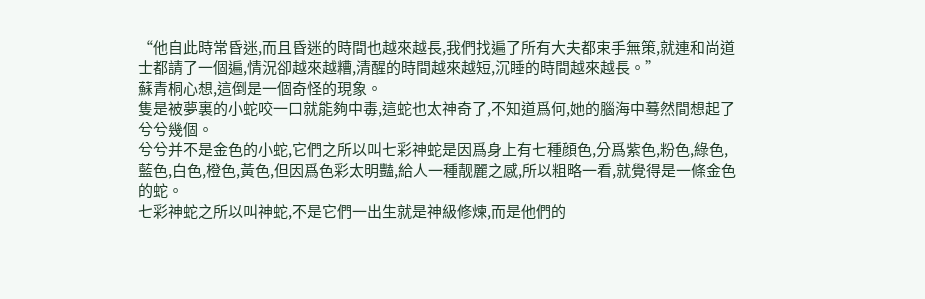“他自此時常昏迷,而且昏迷的時間也越來越長,我們找遍了所有大夫都束手無策,就連和尚道士都請了一個遍,情況卻越來越糟,清醒的時間越來越短,沉睡的時間越來越長。”
蘇青桐心想,這倒是一個奇怪的現象。
隻是被夢裏的小蛇咬一口就能夠中毒,這蛇也太神奇了,不知道爲何,她的腦海中蓦然間想起了兮兮幾個。
兮兮并不是金色的小蛇,它們之所以叫七彩神蛇是因爲身上有七種顔色,分爲紫色,粉色,綠色,藍色,白色,橙色,黃色,但因爲色彩太明豔,給人一種靓麗之感,所以粗略一看,就覺得是一條金色的蛇。
七彩神蛇之所以叫神蛇,不是它們一出生就是神級修煉,而是他們的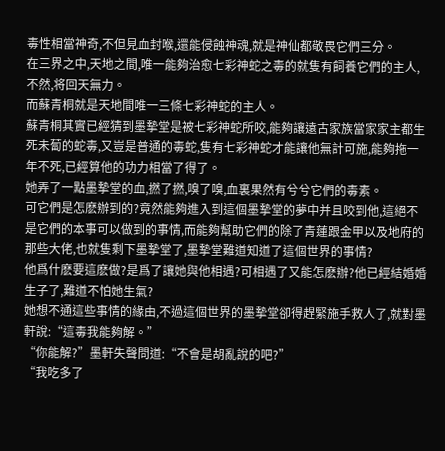毒性相當神奇,不但見血封喉,還能侵蝕神魂,就是神仙都敬畏它們三分。
在三界之中,天地之間,唯一能夠治愈七彩神蛇之毒的就隻有飼養它們的主人,不然,将回天無力。
而蘇青桐就是天地間唯一三條七彩神蛇的主人。
蘇青桐其實已經猜到墨摯堂是被七彩神蛇所咬,能夠讓遠古家族當家家主都生死未蔔的蛇毒,又豈是普通的毒蛇,隻有七彩神蛇才能讓他無計可施,能夠拖一年不死,已經算他的功力相當了得了。
她弄了一點墨摯堂的血,撚了撚,嗅了嗅,血裏果然有兮兮它們的毒素。
可它們是怎麽辦到的?竟然能夠進入到這個墨摯堂的夢中并且咬到他,這絕不是它們的本事可以做到的事情,而能夠幫助它們的除了青蓮跟金甲以及地府的那些大佬,也就隻剩下墨摯堂了,墨摯堂難道知道了這個世界的事情?
他爲什麽要這麽做?是爲了讓她與他相遇?可相遇了又能怎麽辦?他已經結婚婚生子了,難道不怕她生氣?
她想不通這些事情的緣由,不過這個世界的墨摯堂卻得趕緊施手救人了,就對墨軒說:“這毒我能夠解。”
“你能解?”墨軒失聲問道:“不會是胡亂說的吧?”
“我吃多了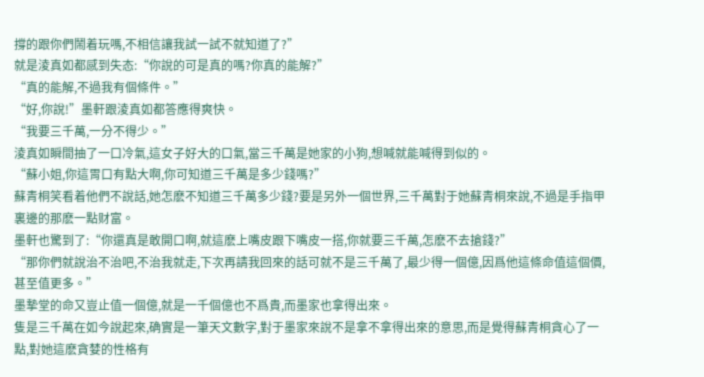撐的跟你們鬧着玩嗎,不相信讓我試一試不就知道了?”
就是淩真如都感到失态:“你說的可是真的嗎?你真的能解?”
“真的能解,不過我有個條件。”
“好,你說!”墨軒跟淩真如都答應得爽快。
“我要三千萬,一分不得少。”
淩真如瞬間抽了一口冷氣,這女子好大的口氣,當三千萬是她家的小狗,想喊就能喊得到似的。
“蘇小姐,你這胃口有點大啊,你可知道三千萬是多少錢嗎?”
蘇青桐笑看着他們不說話,她怎麽不知道三千萬多少錢?要是另外一個世界,三千萬對于她蘇青桐來說,不過是手指甲裏邊的那麽一點财富。
墨軒也驚到了:“你還真是敢開口啊,就這麽上嘴皮跟下嘴皮一搭,你就要三千萬,怎麽不去搶錢?”
“那你們就說治不治吧,不治我就走,下次再請我回來的話可就不是三千萬了,最少得一個億,因爲他這條命值這個價,甚至值更多。”
墨摯堂的命又豈止值一個億,就是一千個億也不爲貴,而墨家也拿得出來。
隻是三千萬在如今說起來,确實是一筆天文數字,對于墨家來說不是拿不拿得出來的意思,而是覺得蘇青桐貪心了一點,對她這麽貪婪的性格有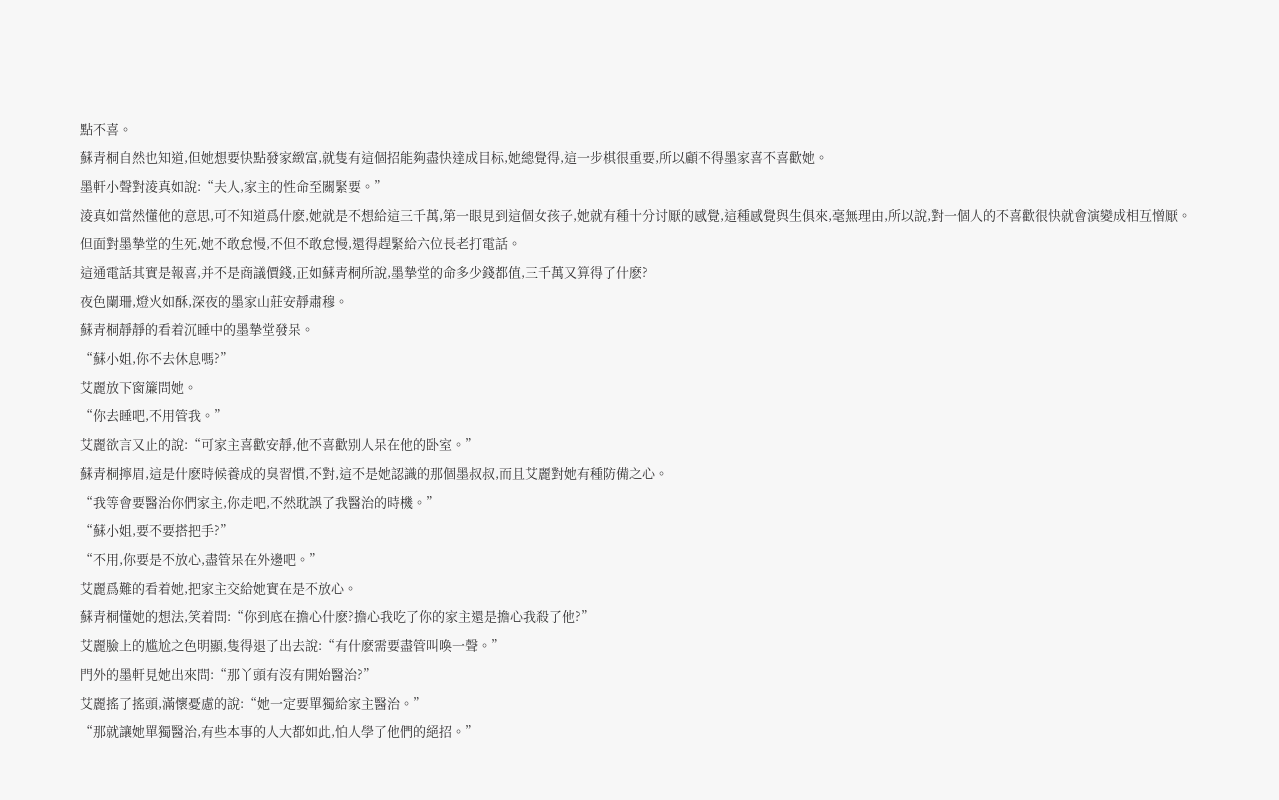點不喜。
蘇青桐自然也知道,但她想要快點發家緻富,就隻有這個招能夠盡快達成目标,她總覺得,這一步棋很重要,所以顧不得墨家喜不喜歡她。
墨軒小聲對淩真如說:“夫人,家主的性命至關緊要。”
淩真如當然懂他的意思,可不知道爲什麽,她就是不想給這三千萬,第一眼見到這個女孩子,她就有種十分讨厭的感覺,這種感覺與生俱來,毫無理由,所以說,對一個人的不喜歡很快就會演變成相互憎厭。
但面對墨摯堂的生死,她不敢怠慢,不但不敢怠慢,還得趕緊給六位長老打電話。
這通電話其實是報喜,并不是商議價錢,正如蘇青桐所說,墨摯堂的命多少錢都值,三千萬又算得了什麽?
夜色闌珊,燈火如酥,深夜的墨家山莊安靜肅穆。
蘇青桐靜靜的看着沉睡中的墨摯堂發呆。
“蘇小姐,你不去休息嗎?”
艾麗放下窗簾問她。
“你去睡吧,不用管我。”
艾麗欲言又止的說:“可家主喜歡安靜,他不喜歡别人呆在他的卧室。”
蘇青桐擰眉,這是什麽時候養成的臭習慣,不對,這不是她認識的那個墨叔叔,而且艾麗對她有種防備之心。
“我等會要醫治你們家主,你走吧,不然耽誤了我醫治的時機。”
“蘇小姐,要不要搭把手?”
“不用,你要是不放心,盡管呆在外邊吧。”
艾麗爲難的看着她,把家主交給她實在是不放心。
蘇青桐懂她的想法,笑着問:“你到底在擔心什麽?擔心我吃了你的家主還是擔心我殺了他?”
艾麗臉上的尴尬之色明顯,隻得退了出去說:“有什麽需要盡管叫喚一聲。”
門外的墨軒見她出來問:“那丫頭有沒有開始醫治?”
艾麗搖了搖頭,滿懷憂慮的說:“她一定要單獨給家主醫治。”
“那就讓她單獨醫治,有些本事的人大都如此,怕人學了他們的絕招。”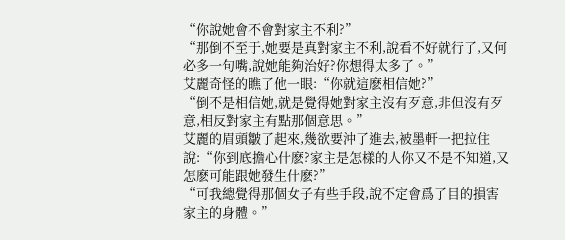“你說她會不會對家主不利?”
“那倒不至于,她要是真對家主不利,說看不好就行了,又何必多一句嘴,說她能夠治好?你想得太多了。”
艾麗奇怪的瞧了他一眼:“你就這麽相信她?”
“倒不是相信她,就是覺得她對家主沒有歹意,非但沒有歹意,相反對家主有點那個意思。”
艾麗的眉頭皺了起來,幾欲要沖了進去,被墨軒一把拉住說:“你到底擔心什麽?家主是怎樣的人你又不是不知道,又怎麽可能跟她發生什麽?”
“可我總覺得那個女子有些手段,說不定會爲了目的損害家主的身體。”